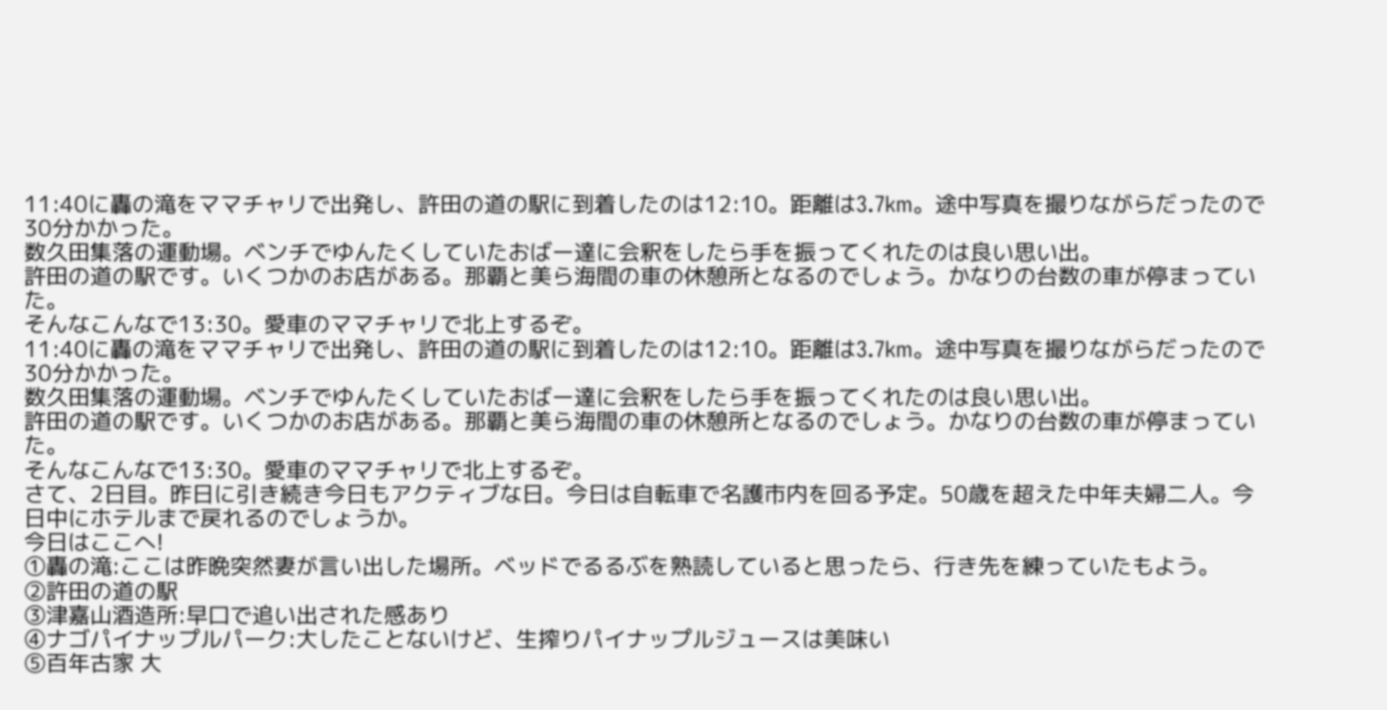11:40に轟の滝をママチャリで出発し、許田の道の駅に到着したのは12:10。距離は3.7km。途中写真を撮りながらだったので30分かかった。
数久田集落の運動場。ベンチでゆんたくしていたおばー達に会釈をしたら手を振ってくれたのは良い思い出。
許田の道の駅です。いくつかのお店がある。那覇と美ら海間の車の休憩所となるのでしょう。かなりの台数の車が停まっていた。
そんなこんなで13:30。愛車のママチャリで北上するぞ。
11:40に轟の滝をママチャリで出発し、許田の道の駅に到着したのは12:10。距離は3.7km。途中写真を撮りながらだったので30分かかった。
数久田集落の運動場。ベンチでゆんたくしていたおばー達に会釈をしたら手を振ってくれたのは良い思い出。
許田の道の駅です。いくつかのお店がある。那覇と美ら海間の車の休憩所となるのでしょう。かなりの台数の車が停まっていた。
そんなこんなで13:30。愛車のママチャリで北上するぞ。
さて、2日目。昨日に引き続き今日もアクティブな日。今日は自転車で名護市内を回る予定。50歳を超えた中年夫婦二人。今日中にホテルまで戻れるのでしょうか。
今日はここへ!
①轟の滝:ここは昨晩突然妻が言い出した場所。ベッドでるるぶを熟読していると思ったら、行き先を練っていたもよう。
②許田の道の駅
③津嘉山酒造所:早口で追い出された感あり
④ナゴパイナップルパーク:大したことないけど、生搾りパイナップルジュースは美味い
⑤百年古家 大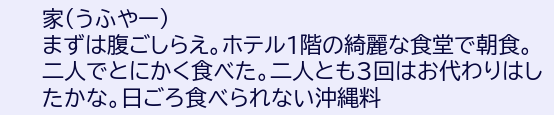家(うふやー)
まずは腹ごしらえ。ホテル1階の綺麗な食堂で朝食。二人でとにかく食べた。二人とも3回はお代わりはしたかな。日ごろ食べられない沖縄料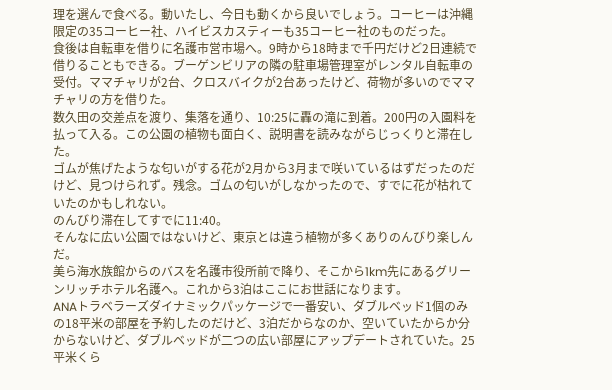理を選んで食べる。動いたし、今日も動くから良いでしょう。コーヒーは沖縄限定の35コーヒー社、ハイビスカスティーも35コーヒー社のものだった。
食後は自転車を借りに名護市営市場へ。9時から18時まで千円だけど2日連続で借りることもできる。ブーゲンビリアの隣の駐車場管理室がレンタル自転車の受付。ママチャリが2台、クロスバイクが2台あったけど、荷物が多いのでママチャリの方を借りた。
数久田の交差点を渡り、集落を通り、10:25に轟の滝に到着。200円の入園料を払って入る。この公園の植物も面白く、説明書を読みながらじっくりと滞在した。
ゴムが焦げたような匂いがする花が2月から3月まで咲いているはずだったのだけど、見つけられず。残念。ゴムの匂いがしなかったので、すでに花が枯れていたのかもしれない。
のんびり滞在してすでに11:40。
そんなに広い公園ではないけど、東京とは違う植物が多くありのんびり楽しんだ。
美ら海水族館からのバスを名護市役所前で降り、そこから1km先にあるグリーンリッチホテル名護へ。これから3泊はここにお世話になります。
ANAトラベラーズダイナミックパッケージで一番安い、ダブルベッド1個のみの18平米の部屋を予約したのだけど、3泊だからなのか、空いていたからか分からないけど、ダブルベッドが二つの広い部屋にアップデートされていた。25平米くら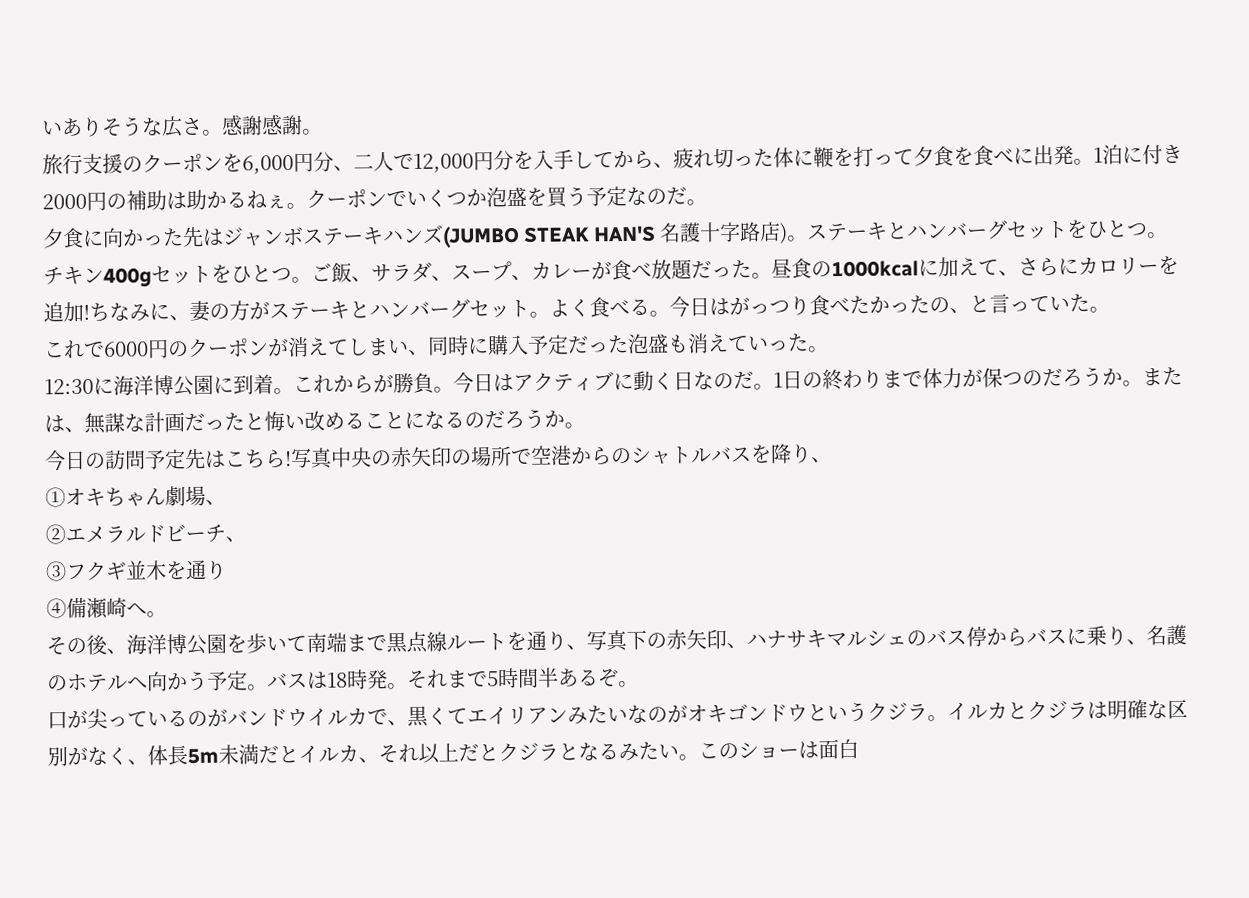いありそうな広さ。感謝感謝。
旅行支援のクーポンを6,000円分、二人で12,000円分を入手してから、疲れ切った体に鞭を打って夕食を食べに出発。1泊に付き2000円の補助は助かるねぇ。クーポンでいくつか泡盛を買う予定なのだ。
夕食に向かった先はジャンボステーキハンズ(JUMBO STEAK HAN'S 名護十字路店)。ステーキとハンバーグセットをひとつ。チキン400gセットをひとつ。ご飯、サラダ、スープ、カレーが食べ放題だった。昼食の1000kcalに加えて、さらにカロリーを追加!ちなみに、妻の方がステーキとハンバーグセット。よく食べる。今日はがっつり食べたかったの、と言っていた。
これで6000円のクーポンが消えてしまい、同時に購入予定だった泡盛も消えていった。
12:30に海洋博公園に到着。これからが勝負。今日はアクティブに動く日なのだ。1日の終わりまで体力が保つのだろうか。または、無謀な計画だったと悔い改めることになるのだろうか。
今日の訪問予定先はこちら!写真中央の赤矢印の場所で空港からのシャトルバスを降り、
①オキちゃん劇場、
②エメラルドビーチ、
③フクギ並木を通り
④備瀬崎へ。
その後、海洋博公園を歩いて南端まで黒点線ルートを通り、写真下の赤矢印、ハナサキマルシェのバス停からバスに乗り、名護のホテルへ向かう予定。バスは18時発。それまで5時間半あるぞ。
口が尖っているのがバンドウイルカで、黒くてエイリアンみたいなのがオキゴンドウというクジラ。イルカとクジラは明確な区別がなく、体長5m未満だとイルカ、それ以上だとクジラとなるみたい。このショーは面白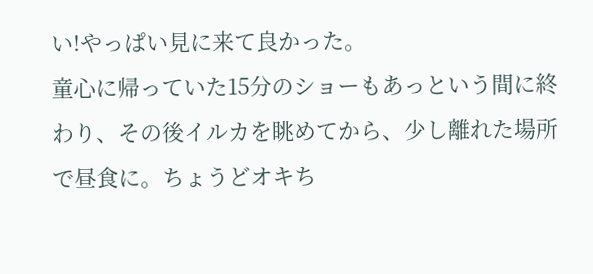い!やっぱい見に来て良かった。
童心に帰っていた15分のショーもあっという間に終わり、その後イルカを眺めてから、少し離れた場所で昼食に。ちょうどオキち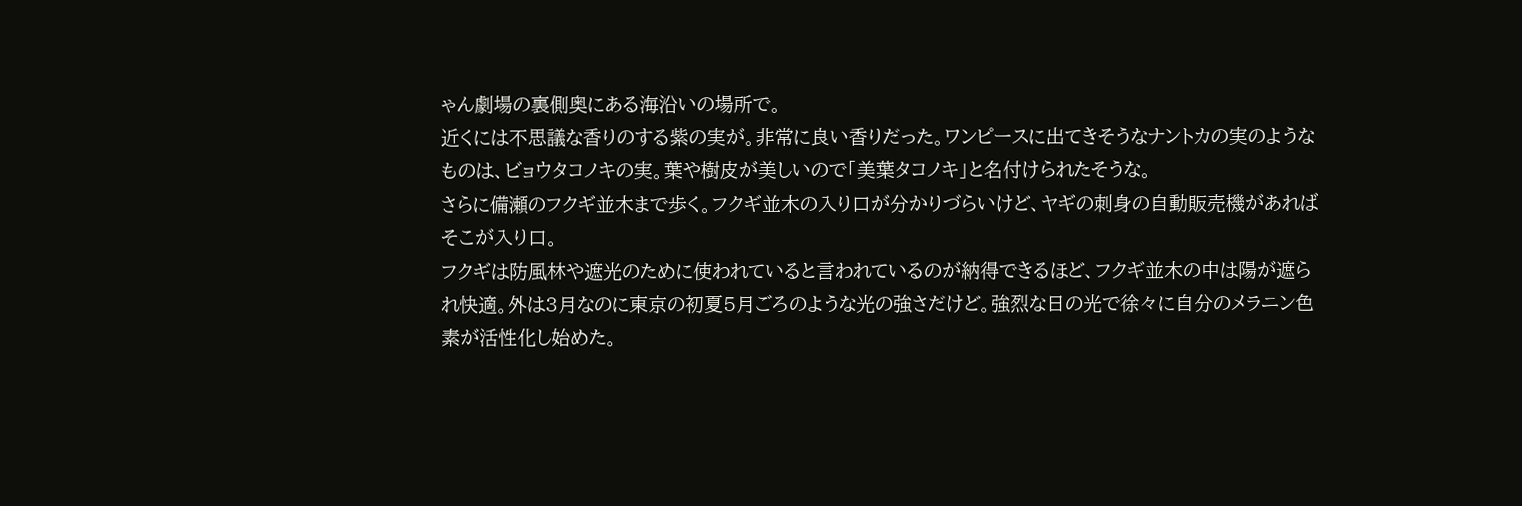ゃん劇場の裏側奥にある海沿いの場所で。
近くには不思議な香りのする紫の実が。非常に良い香りだった。ワンピースに出てきそうなナントカの実のようなものは、ビョウタコノキの実。葉や樹皮が美しいので「美葉タコノキ」と名付けられたそうな。
さらに備瀬のフクギ並木まで歩く。フクギ並木の入り口が分かりづらいけど、ヤギの刺身の自動販売機があればそこが入り口。
フクギは防風林や遮光のために使われていると言われているのが納得できるほど、フクギ並木の中は陽が遮られ快適。外は3月なのに東京の初夏5月ごろのような光の強さだけど。強烈な日の光で徐々に自分のメラニン色素が活性化し始めた。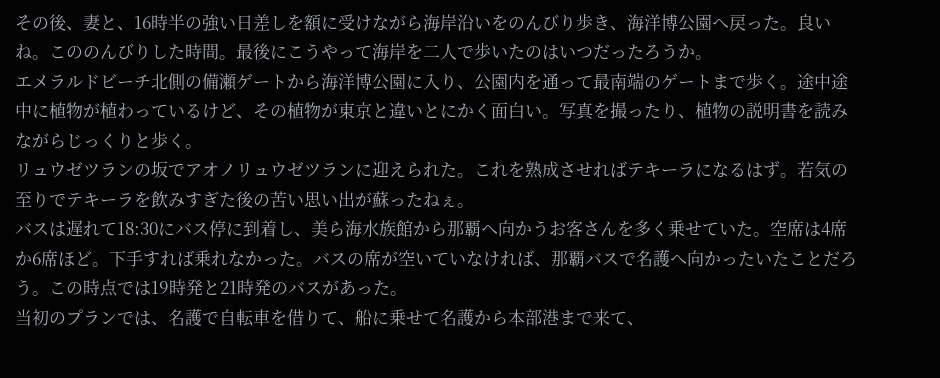その後、妻と、16時半の強い日差しを額に受けながら海岸沿いをのんびり歩き、海洋博公園へ戻った。良いね。こののんびりした時間。最後にこうやって海岸を二人で歩いたのはいつだったろうか。
エメラルドビーチ北側の備瀬ゲートから海洋博公園に入り、公園内を通って最南端のゲートまで歩く。途中途中に植物が植わっているけど、その植物が東京と違いとにかく面白い。写真を撮ったり、植物の説明書を読みながらじっくりと歩く。
リュウゼツランの坂でアオノリュウゼツランに迎えられた。これを熟成させればテキーラになるはず。若気の至りでテキーラを飲みすぎた後の苦い思い出が蘇ったねぇ。
バスは遅れて18:30にバス停に到着し、美ら海水族館から那覇へ向かうお客さんを多く乗せていた。空席は4席か6席ほど。下手すれば乗れなかった。バスの席が空いていなければ、那覇バスで名護へ向かったいたことだろう。この時点では19時発と21時発のバスがあった。
当初のプランでは、名護で自転車を借りて、船に乗せて名護から本部港まで来て、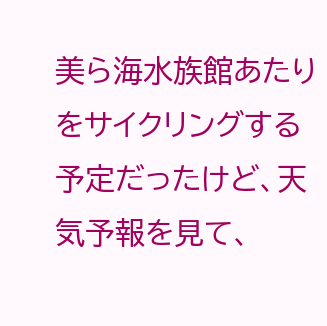美ら海水族館あたりをサイクリングする予定だったけど、天気予報を見て、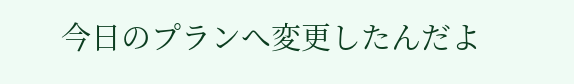今日のプランへ変更したんだよ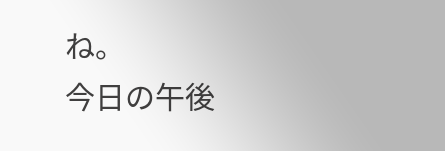ね。
今日の午後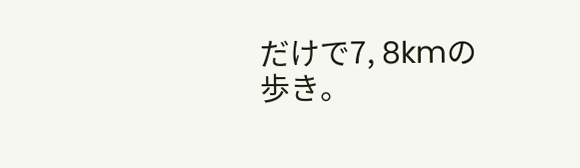だけで7, 8kmの歩き。